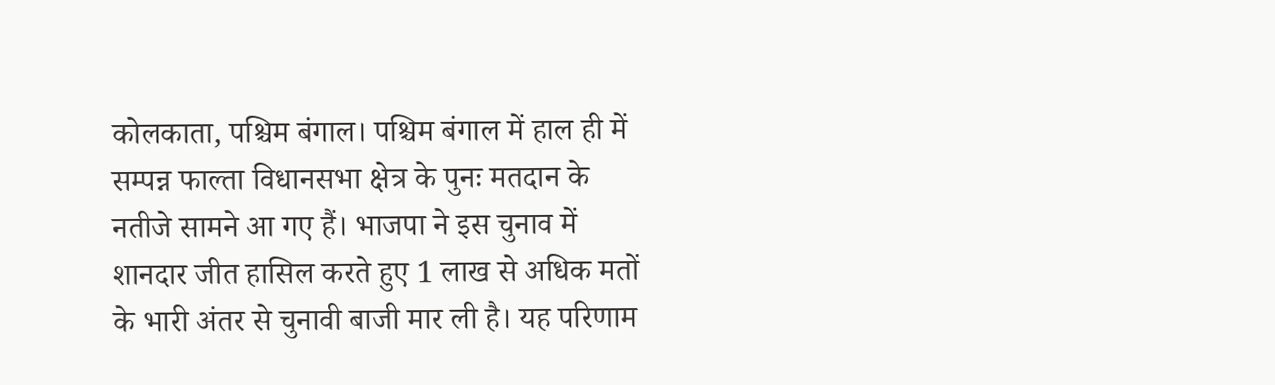कोलकाता, पश्चिम बंगाल। पश्चिम बंगाल में हाल ही में सम्पन्न फाल्ता विधानसभा क्षेत्र के पुनः मतदान के नतीजे सामने आ गए हैं। भाजपा ने इस चुनाव में शानदार जीत हासिल करते हुए 1 लाख से अधिक मतों के भारी अंतर से चुनावी बाजी मार ली है। यह परिणाम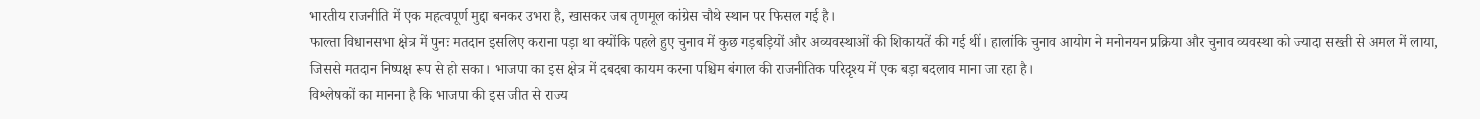भारतीय राजनीति में एक महत्वपूर्ण मुद्दा बनकर उभरा है, खासकर जब तृणमूल कांग्रेस चौथे स्थान पर फिसल गई है।
फाल्ता विधानसभा क्षेत्र में पुनः मतदान इसलिए कराना पड़ा था क्योंकि पहले हुए चुनाव में कुछ गड़बड़ियों और अव्यवस्थाओं की शिकायतें की गई थीं। हालांकि चुनाव आयोग ने मनोनयन प्रक्रिया और चुनाव व्यवस्था को ज्यादा सख्ती से अमल में लाया, जिससे मतदान निष्पक्ष रूप से हो सका। भाजपा का इस क्षेत्र में दबदबा कायम करना पश्चिम बंगाल की राजनीतिक परिदृश्य में एक बड़ा बदलाव माना जा रहा है।
विश्लेषकों का मानना है कि भाजपा की इस जीत से राज्य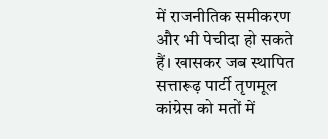में राजनीतिक समीकरण और भी पेचीदा हो सकते हैं। खासकर जब स्थापित सत्तारूढ़ पार्टी तृणमूल कांग्रेस को मतों में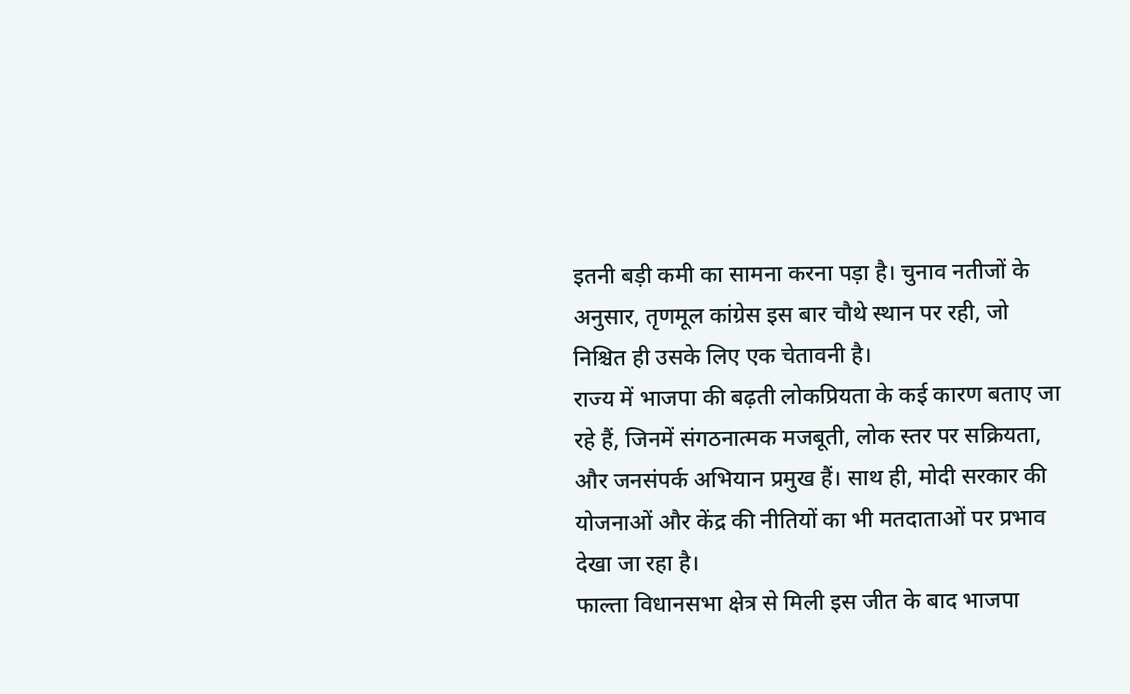इतनी बड़ी कमी का सामना करना पड़ा है। चुनाव नतीजों के अनुसार, तृणमूल कांग्रेस इस बार चौथे स्थान पर रही, जो निश्चित ही उसके लिए एक चेतावनी है।
राज्य में भाजपा की बढ़ती लोकप्रियता के कई कारण बताए जा रहे हैं, जिनमें संगठनात्मक मजबूती, लोक स्तर पर सक्रियता, और जनसंपर्क अभियान प्रमुख हैं। साथ ही, मोदी सरकार की योजनाओं और केंद्र की नीतियों का भी मतदाताओं पर प्रभाव देखा जा रहा है।
फाल्ता विधानसभा क्षेत्र से मिली इस जीत के बाद भाजपा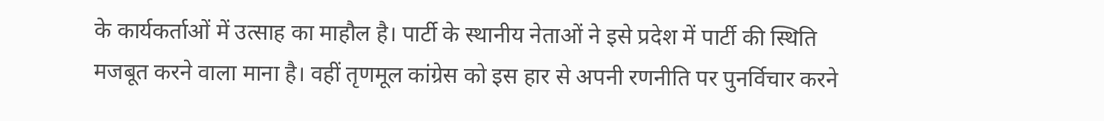के कार्यकर्ताओं में उत्साह का माहौल है। पार्टी के स्थानीय नेताओं ने इसे प्रदेश में पार्टी की स्थिति मजबूत करने वाला माना है। वहीं तृणमूल कांग्रेस को इस हार से अपनी रणनीति पर पुनर्विचार करने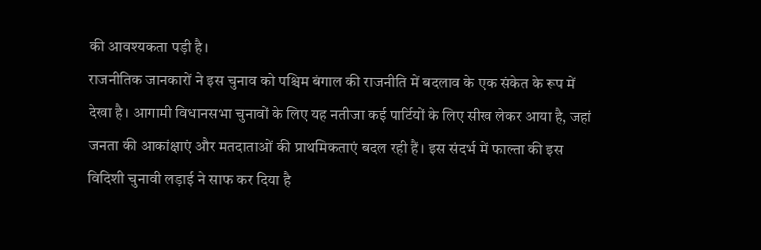की आवश्यकता पड़ी है।
राजनीतिक जानकारों ने इस चुनाव को पश्चिम बंगाल की राजनीति में बदलाव के एक संकेत के रूप में देखा है। आगामी विधानसभा चुनावों के लिए यह नतीजा कई पार्टियों के लिए सीख लेकर आया है, जहां जनता की आकांक्षाएं और मतदाताओं की प्राथमिकताएं बदल रही हैं। इस संदर्भ में फाल्ता की इस विदिशी चुनावी लड़ाई ने साफ कर दिया है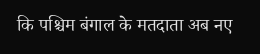कि पश्चिम बंगाल के मतदाता अब नए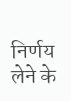निर्णय लेने के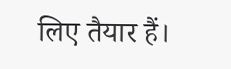लिए तैयार हैं।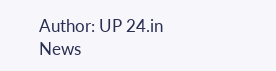Author: UP 24.in
News